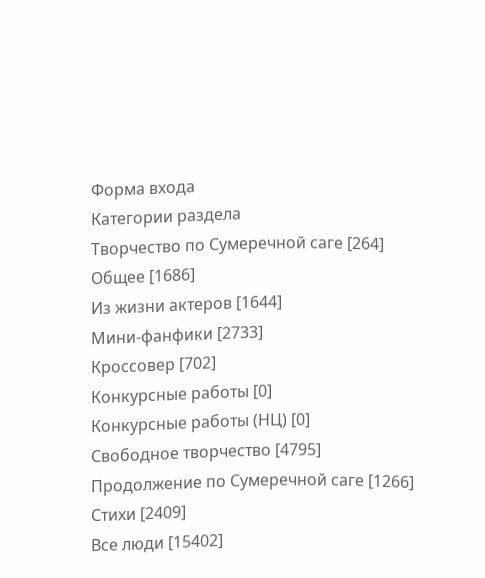Форма входа
Категории раздела
Творчество по Сумеречной саге [264]
Общее [1686]
Из жизни актеров [1644]
Мини-фанфики [2733]
Кроссовер [702]
Конкурсные работы [0]
Конкурсные работы (НЦ) [0]
Свободное творчество [4795]
Продолжение по Сумеречной саге [1266]
Стихи [2409]
Все люди [15402]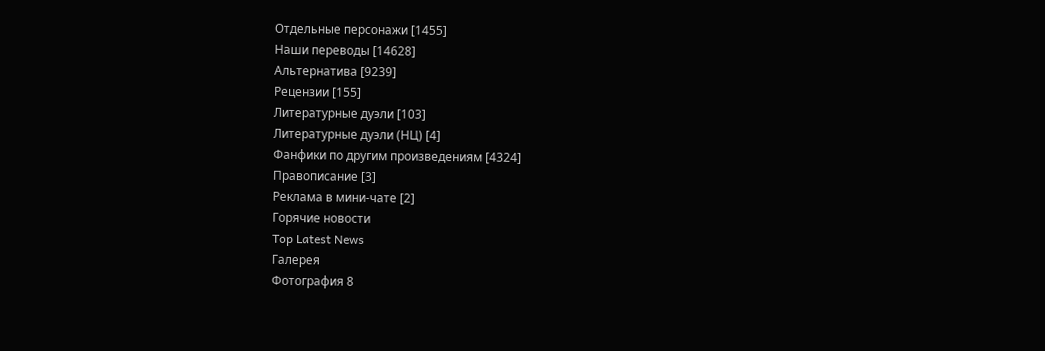Отдельные персонажи [1455]
Наши переводы [14628]
Альтернатива [9239]
Рецензии [155]
Литературные дуэли [103]
Литературные дуэли (НЦ) [4]
Фанфики по другим произведениям [4324]
Правописание [3]
Реклама в мини-чате [2]
Горячие новости
Top Latest News
Галерея
Фотография 8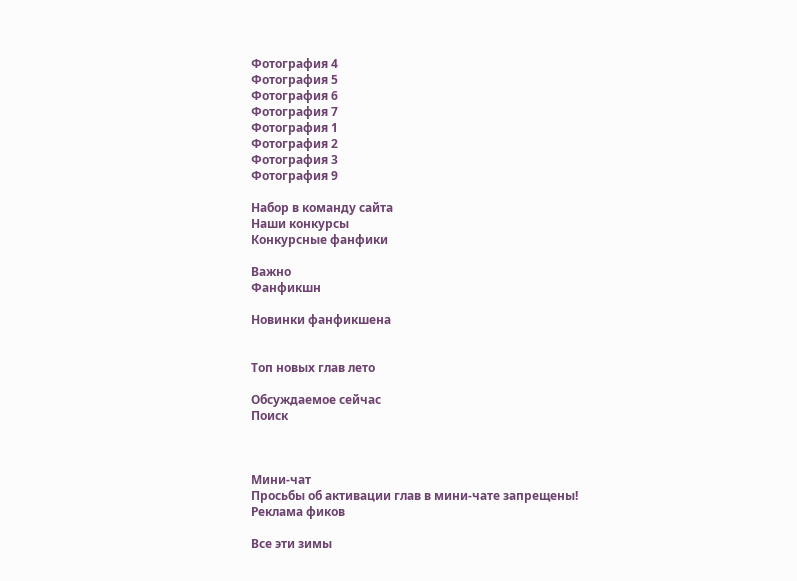Фотография 4
Фотография 5
Фотография 6
Фотография 7
Фотография 1
Фотография 2
Фотография 3
Фотография 9

Набор в команду сайта
Наши конкурсы
Конкурсные фанфики

Важно
Фанфикшн

Новинки фанфикшена


Топ новых глав лето

Обсуждаемое сейчас
Поиск



Мини-чат
Просьбы об активации глав в мини-чате запрещены!
Реклама фиков

Все эти зимы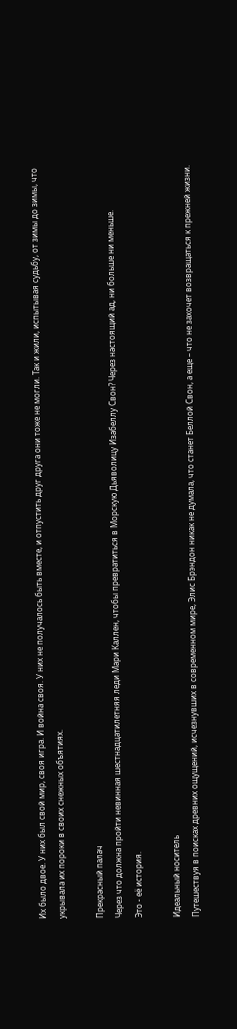Их было двое. У них был свой мир, своя игра. И война своя. У них не получалось быть вместе, и отпустить друг друга они тоже не могли. Так и жили, испытывая судьбу, от зимы до зимы, что укрывала их пороки в своих снежных объятиях.

Прекрасный палач
Через что должна пройти невинная шестнадцатилетняя леди Мари Каллен, чтобы превратиться в Морскую Дьяволицу Изабеллу Свон? Через настоящий ад, ни больше ни меньше.
Это - её история.

Идеальный носитель
Путешествуя в поисках древних ощущений, исчезнувших в современном мире, Элис Брэндон никак не думала, что станет Беллой Свон, а еще – что не захочет возвращаться к прежней жизни.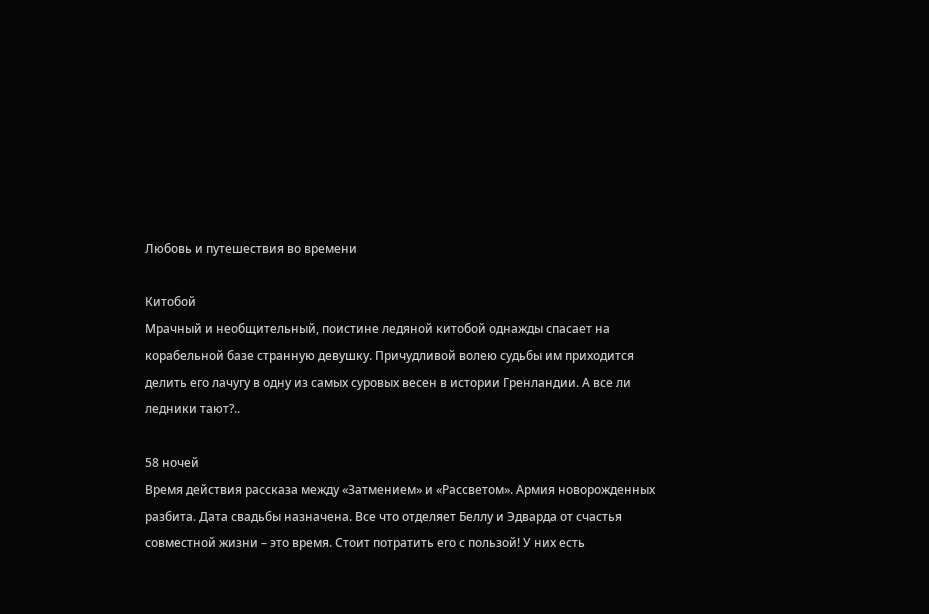Любовь и путешествия во времени

Китобой
Мрачный и необщительный, поистине ледяной китобой однажды спасает на корабельной базе странную девушку. Причудливой волею судьбы им приходится делить его лачугу в одну из самых суровых весен в истории Гренландии. А все ли ледники тают?..

58 ночей
Время действия рассказа между «Затмением» и «Рассветом». Армия новорожденных разбита. Дата свадьбы назначена. Все что отделяет Беллу и Эдварда от счастья совместной жизни – это время. Стоит потратить его с пользой! У них есть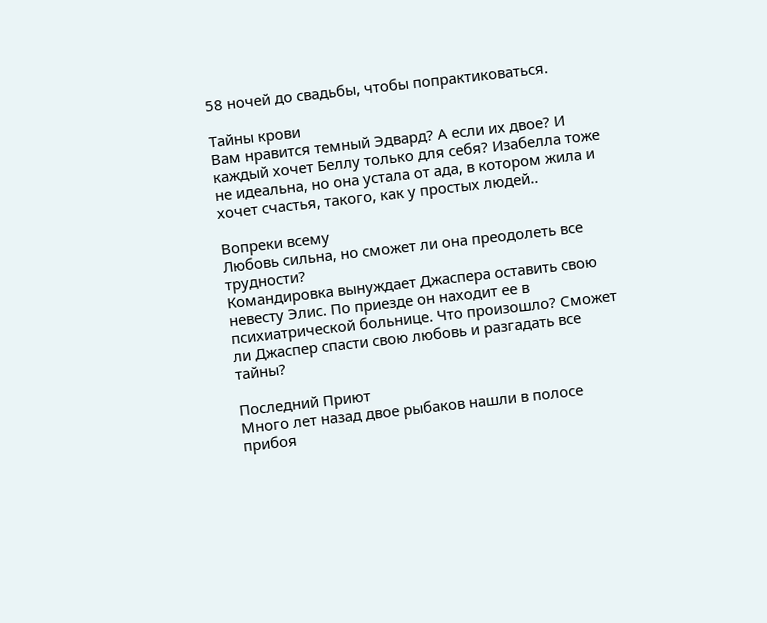58 ночей до свадьбы, чтобы попрактиковаться.

Тайны крови
Вам нравится темный Эдвард? А если их двое? И каждый хочет Беллу только для себя? Изабелла тоже не идеальна, но она устала от ада, в котором жила и хочет счастья, такого, как у простых людей..

Вопреки всему
Любовь сильна, но сможет ли она преодолеть все трудности?
Командировка вынуждает Джаспера оставить свою невесту Элис. По приезде он находит ее в психиатрической больнице. Что произошло? Сможет ли Джаспер спасти свою любовь и разгадать все тайны?

Последний Приют
Много лет назад двое рыбаков нашли в полосе прибоя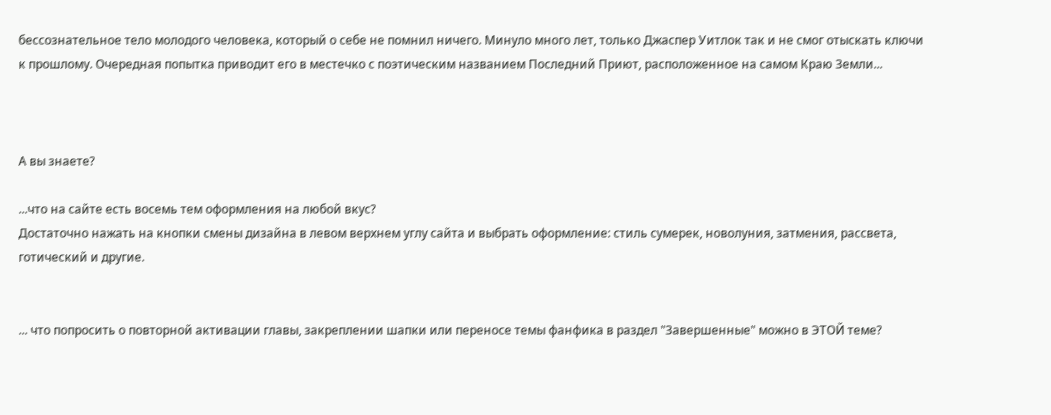бессознательное тело молодого человека, который о себе не помнил ничего. Минуло много лет, только Джаспер Уитлок так и не смог отыскать ключи к прошлому. Очередная попытка приводит его в местечко с поэтическим названием Последний Приют, расположенное на самом Краю Земли...



А вы знаете?

...что на сайте есть восемь тем оформления на любой вкус?
Достаточно нажать на кнопки смены дизайна в левом верхнем углу сайта и выбрать оформление: стиль сумерек, новолуния, затмения, рассвета, готический и другие.


... что попросить о повторной активации главы, закреплении шапки или переносе темы фанфика в раздел "Завершенные" можно в ЭТОЙ теме?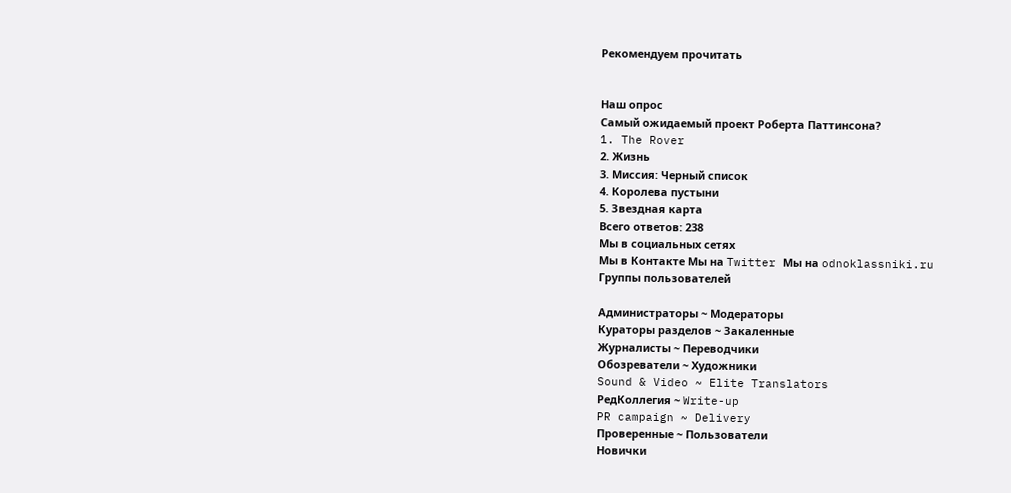Рекомендуем прочитать


Наш опрос
Самый ожидаемый проект Роберта Паттинсона?
1. The Rover
2. Жизнь
3. Миссия: Черный список
4. Королева пустыни
5. Звездная карта
Всего ответов: 238
Мы в социальных сетях
Мы в Контакте Мы на Twitter Мы на odnoklassniki.ru
Группы пользователей

Администраторы ~ Модераторы
Кураторы разделов ~ Закаленные
Журналисты ~ Переводчики
Обозреватели ~ Художники
Sound & Video ~ Elite Translators
РедКоллегия ~ Write-up
PR campaign ~ Delivery
Проверенные ~ Пользователи
Новички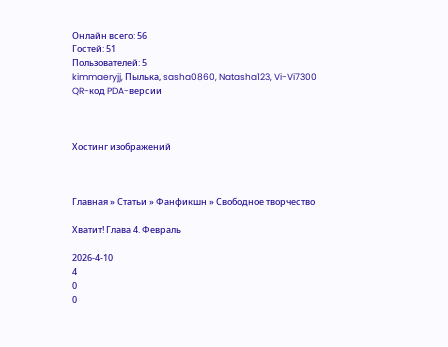Онлайн всего: 56
Гостей: 51
Пользователей: 5
kimmaeryjj, Пылька, sasha0860, Natasha123, Vi-Vi7300
QR-код PDA-версии



Хостинг изображений



Главная » Статьи » Фанфикшн » Свободное творчество

Хватит! Глава 4. Февраль

2026-4-10
4
0
0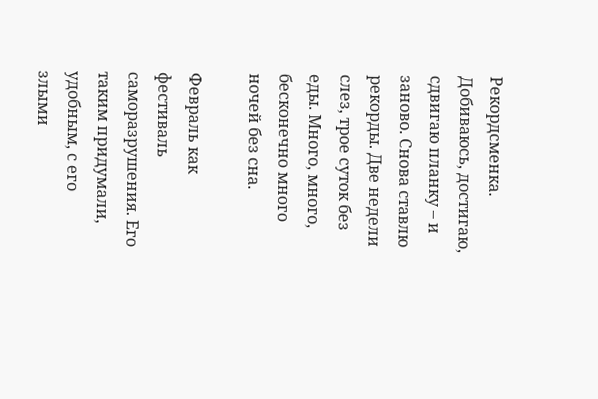Рекордсменка. Добиваюсь, достигаю, сдвигаю планку – и заново. Снова ставлю рекорды. Две недели слез, трое суток без еды. Много, много, бесконечно много ночей без сна.

Февраль как фестиваль саморазрушения. Его таким придумали, удобным, с его злыми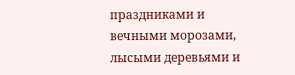праздниками и вечными морозами, лысыми деревьями и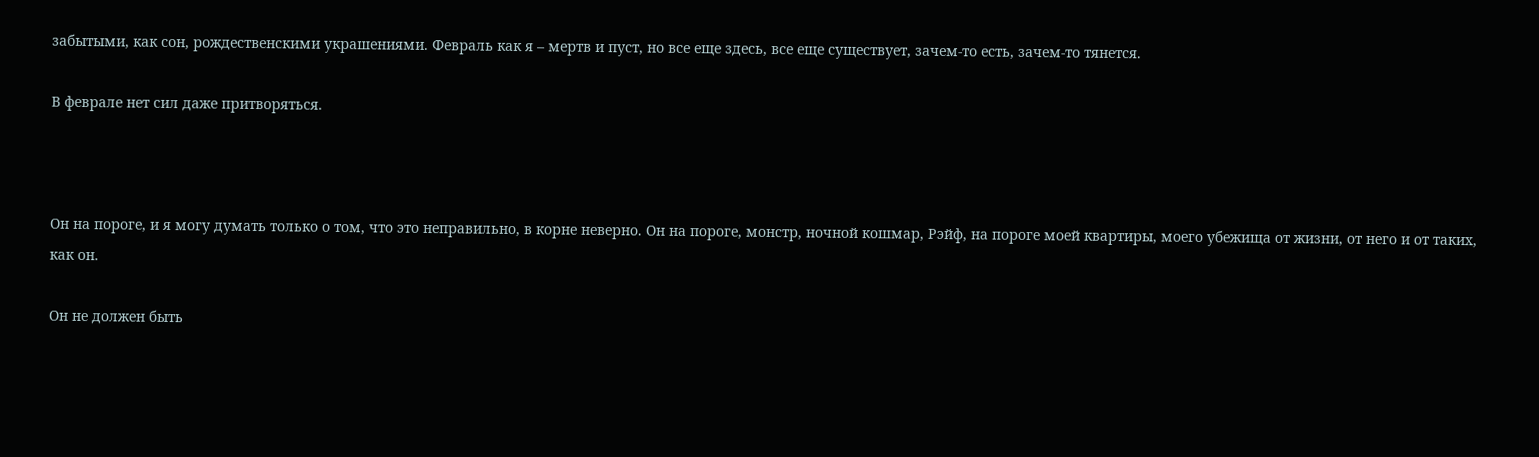забытыми, как сон, рождественскими украшениями. Февраль как я – мертв и пуст, но все еще здесь, все еще существует, зачем-то есть, зачем-то тянется.

В феврале нет сил даже притворяться.



Он на пороге, и я могу думать только о том, что это неправильно, в корне неверно. Он на пороге, монстр, ночной кошмар, Рэйф, на пороге моей квартиры, моего убежища от жизни, от него и от таких, как он.

Он не должен быть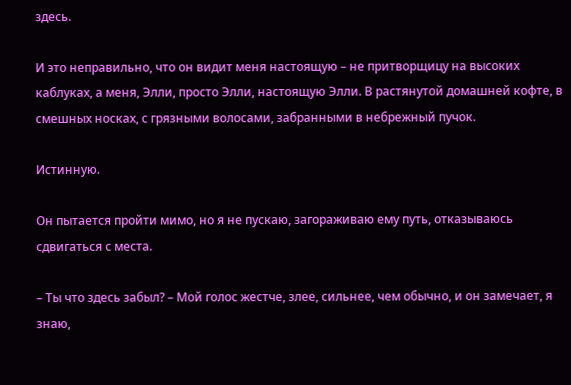здесь.

И это неправильно, что он видит меня настоящую – не притворщицу на высоких каблуках, а меня, Элли, просто Элли, настоящую Элли. В растянутой домашней кофте, в смешных носках, с грязными волосами, забранными в небрежный пучок.

Истинную.

Он пытается пройти мимо, но я не пускаю, загораживаю ему путь, отказываюсь сдвигаться с места.

– Ты что здесь забыл? – Мой голос жестче, злее, сильнее, чем обычно, и он замечает, я знаю,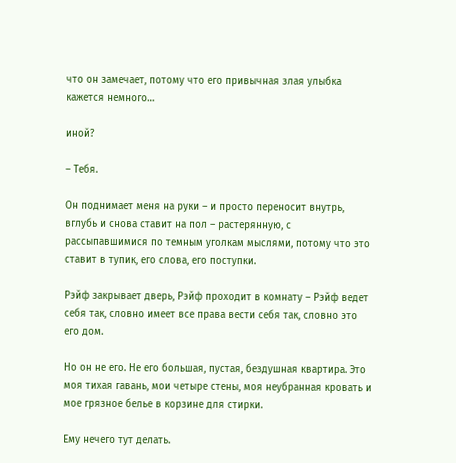что он замечает, потому что его привычная злая улыбка кажется немного…

иной?

– Тебя.

Он поднимает меня на руки – и просто переносит внутрь, вглубь и снова ставит на пол – растерянную, с рассыпавшимися по темным уголкам мыслями, потому что это ставит в тупик, его слова, его поступки.

Рэйф закрывает дверь, Рэйф проходит в комнату – Рэйф ведет себя так, словно имеет все права вести себя так, словно это его дом.

Но он не его. Не его большая, пустая, бездушная квартира. Это моя тихая гавань, мои четыре стены, моя неубранная кровать и мое грязное белье в корзине для стирки.

Ему нечего тут делать.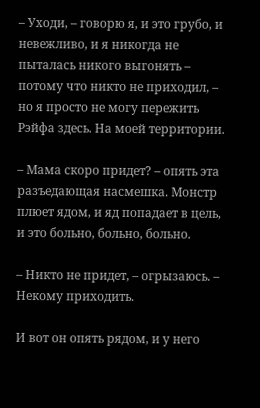– Уходи, – говорю я, и это грубо, и невежливо, и я никогда не пыталась никого выгонять – потому что никто не приходил, – но я просто не могу пережить Рэйфа здесь. На моей территории.

– Мама скоро придет? – опять эта разъедающая насмешка. Монстр плюет ядом, и яд попадает в цель, и это больно, больно, больно.

– Никто не придет, – огрызаюсь. – Некому приходить.

И вот он опять рядом, и у него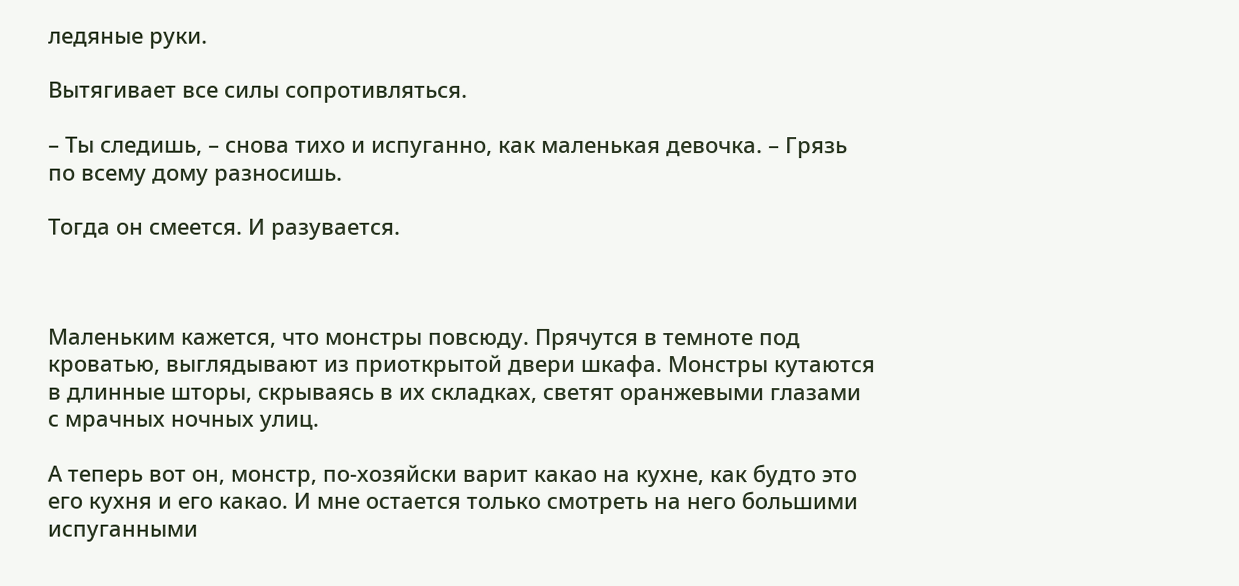ледяные руки.

Вытягивает все силы сопротивляться.

– Ты следишь, – снова тихо и испуганно, как маленькая девочка. – Грязь по всему дому разносишь.

Тогда он смеется. И разувается.



Маленьким кажется, что монстры повсюду. Прячутся в темноте под кроватью, выглядывают из приоткрытой двери шкафа. Монстры кутаются в длинные шторы, скрываясь в их складках, светят оранжевыми глазами с мрачных ночных улиц.

А теперь вот он, монстр, по-хозяйски варит какао на кухне, как будто это его кухня и его какао. И мне остается только смотреть на него большими испуганными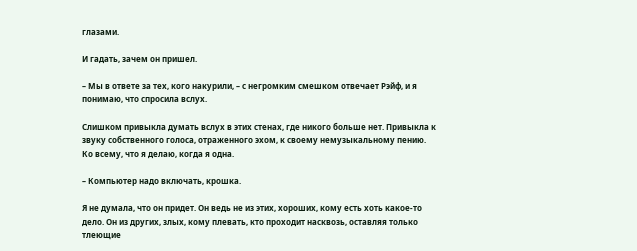глазами.

И гадать, зачем он пришел.

– Мы в ответе за тех, кого накурили, – с негромким смешком отвечает Рэйф, и я понимаю, что спросила вслух.

Слишком привыкла думать вслух в этих стенах, где никого больше нет. Привыкла к звуку собственного голоса, отраженного эхом, к своему немузыкальному пению. Ко всему, что я делаю, когда я одна.

– Компьютер надо включать, крошка.

Я не думала, что он придет. Он ведь не из этих, хороших, кому есть хоть какое-то дело. Он из других, злых, кому плевать, кто проходит насквозь, оставляя только тлеющие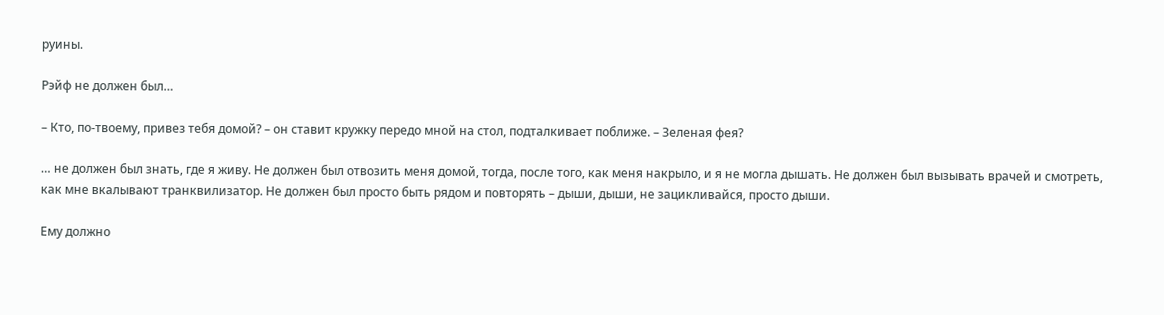руины.

Рэйф не должен был…

– Кто, по-твоему, привез тебя домой? – он ставит кружку передо мной на стол, подталкивает поближе. – Зеленая фея?

… не должен был знать, где я живу. Не должен был отвозить меня домой, тогда, после того, как меня накрыло, и я не могла дышать. Не должен был вызывать врачей и смотреть, как мне вкалывают транквилизатор. Не должен был просто быть рядом и повторять – дыши, дыши, не зацикливайся, просто дыши.

Ему должно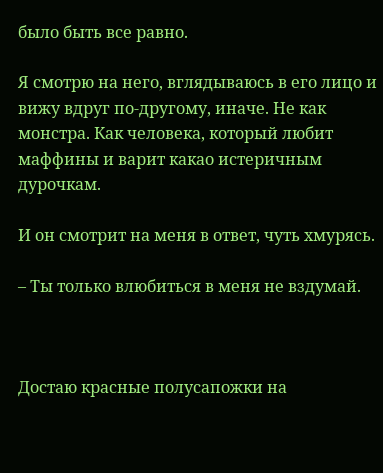было быть все равно.

Я смотрю на него, вглядываюсь в его лицо и вижу вдруг по-другому, иначе. Не как монстра. Как человека, который любит маффины и варит какао истеричным дурочкам.

И он смотрит на меня в ответ, чуть хмурясь.

– Ты только влюбиться в меня не вздумай.



Достаю красные полусапожки на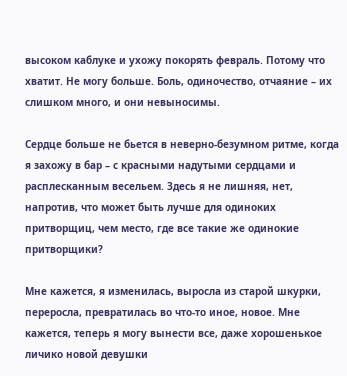высоком каблуке и ухожу покорять февраль. Потому что хватит. Не могу больше. Боль, одиночество, отчаяние – их слишком много, и они невыносимы.

Сердце больше не бьется в неверно-безумном ритме, когда я захожу в бар – с красными надутыми сердцами и расплесканным весельем. Здесь я не лишняя, нет, напротив, что может быть лучше для одиноких притворщиц, чем место, где все такие же одинокие притворщики?

Мне кажется, я изменилась, выросла из старой шкурки, переросла, превратилась во что-то иное, новое. Мне кажется, теперь я могу вынести все, даже хорошенькое личико новой девушки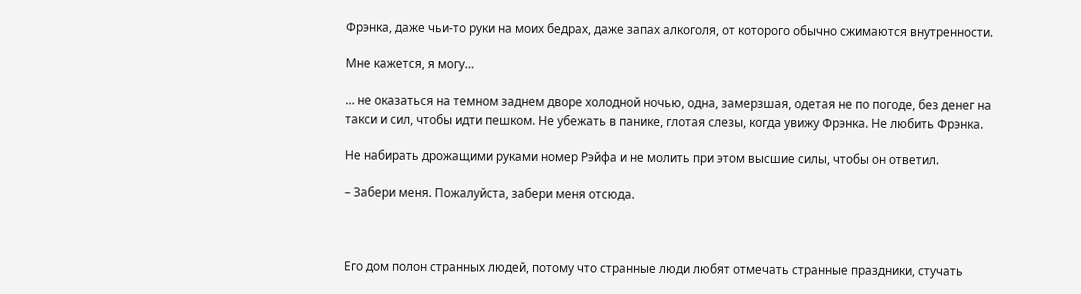Фрэнка, даже чьи-то руки на моих бедрах, даже запах алкоголя, от которого обычно сжимаются внутренности.

Мне кажется, я могу…

… не оказаться на темном заднем дворе холодной ночью, одна, замерзшая, одетая не по погоде, без денег на такси и сил, чтобы идти пешком. Не убежать в панике, глотая слезы, когда увижу Фрэнка. Не любить Фрэнка.

Не набирать дрожащими руками номер Рэйфа и не молить при этом высшие силы, чтобы он ответил.

– Забери меня. Пожалуйста, забери меня отсюда.



Его дом полон странных людей, потому что странные люди любят отмечать странные праздники, стучать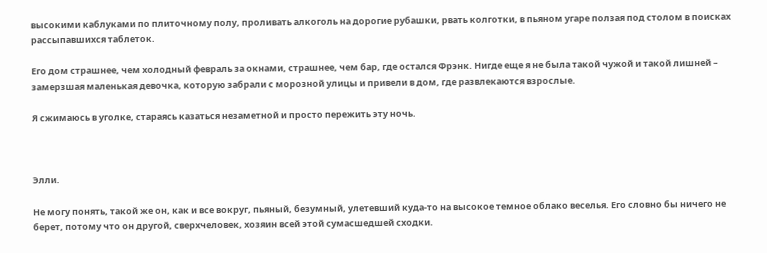высокими каблуками по плиточному полу, проливать алкоголь на дорогие рубашки, рвать колготки, в пьяном угаре ползая под столом в поисках рассыпавшихся таблеток.

Его дом страшнее, чем холодный февраль за окнами, страшнее, чем бар, где остался Фрэнк. Нигде еще я не была такой чужой и такой лишней – замерзшая маленькая девочка, которую забрали с морозной улицы и привели в дом, где развлекаются взрослые.

Я сжимаюсь в уголке, стараясь казаться незаметной и просто пережить эту ночь.



Элли.

Не могу понять, такой же он, как и все вокруг, пьяный, безумный, улетевший куда-то на высокое темное облако веселья. Его словно бы ничего не берет, потому что он другой, сверхчеловек, хозяин всей этой сумасшедшей сходки.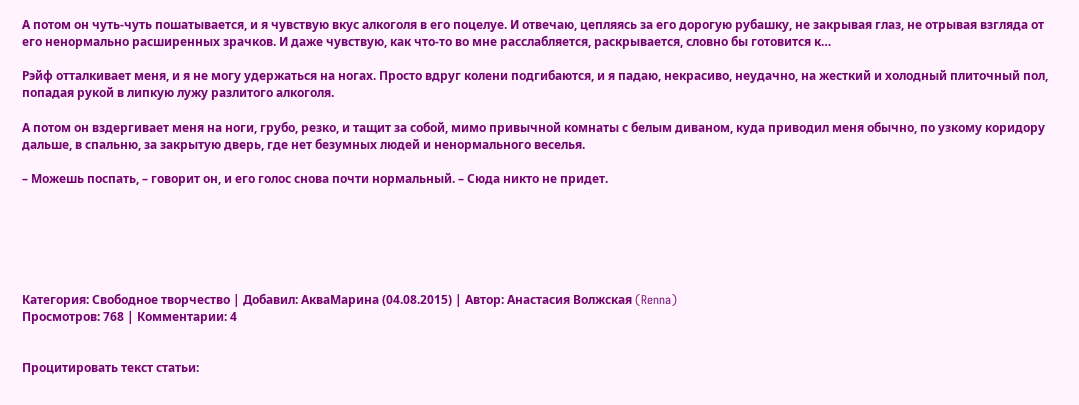А потом он чуть-чуть пошатывается, и я чувствую вкус алкоголя в его поцелуе. И отвечаю, цепляясь за его дорогую рубашку, не закрывая глаз, не отрывая взгляда от его ненормально расширенных зрачков. И даже чувствую, как что-то во мне расслабляется, раскрывается, словно бы готовится к…

Рэйф отталкивает меня, и я не могу удержаться на ногах. Просто вдруг колени подгибаются, и я падаю, некрасиво, неудачно, на жесткий и холодный плиточный пол, попадая рукой в липкую лужу разлитого алкоголя.

А потом он вздергивает меня на ноги, грубо, резко, и тащит за собой, мимо привычной комнаты с белым диваном, куда приводил меня обычно, по узкому коридору дальше, в спальню, за закрытую дверь, где нет безумных людей и ненормального веселья.

– Можешь поспать, – говорит он, и его голос снова почти нормальный. – Сюда никто не придет.






Категория: Свободное творчество | Добавил: АкваМарина (04.08.2015) | Автор: Анастасия Волжская (Renna)
Просмотров: 768 | Комментарии: 4


Процитировать текст статьи: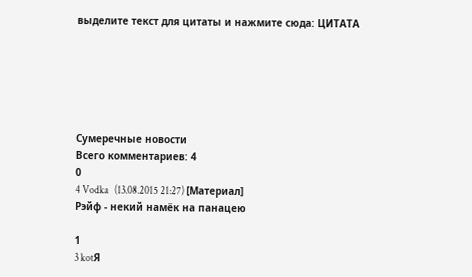выделите текст для цитаты и нажмите сюда: ЦИТАТА






Сумеречные новости
Всего комментариев: 4
0
4 Vodka   (13.08.2015 21:27) [Материал]
Рэйф - некий намёк на панацею

1
3 kotЯ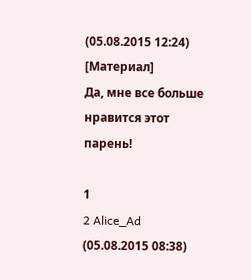(05.08.2015 12:24) [Материал]
Да, мне все больше нравится этот парень!

1
2 Alice_Ad   (05.08.2015 08:38)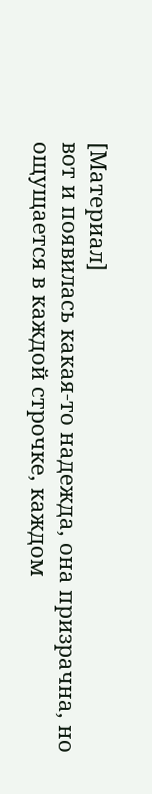[Материал]
вот и появилась какая-то надежда, она призрачна, но ощущается в каждой строчке, каждом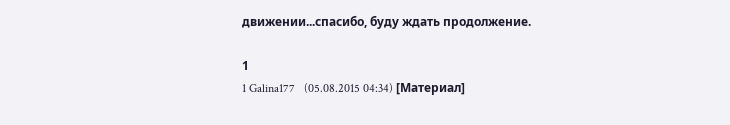движении...спасибо, буду ждать продолжение.

1
1 Galina177   (05.08.2015 04:34) [Материал]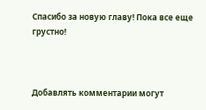Спасибо за новую главу! Пока все еще грустно!



Добавлять комментарии могут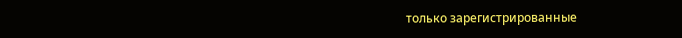только зарегистрированные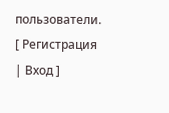пользователи.
[ Регистрация | Вход ]